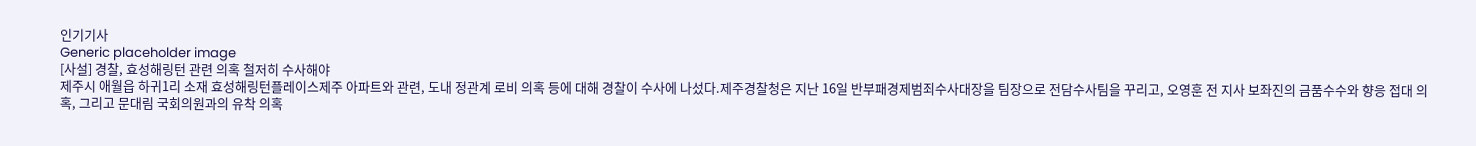인기기사
Generic placeholder image
[사설] 경찰, 효성해링턴 관련 의혹 철저히 수사해야
제주시 애월읍 하귀1리 소재 효성해링턴플레이스제주 아파트와 관련, 도내 정관계 로비 의혹 등에 대해 경찰이 수사에 나섰다.제주경찰청은 지난 16일 반부패경제범죄수사대장을 팀장으로 전담수사팀을 꾸리고, 오영훈 전 지사 보좌진의 금품수수와 향응 접대 의혹, 그리고 문대림 국회의원과의 유착 의혹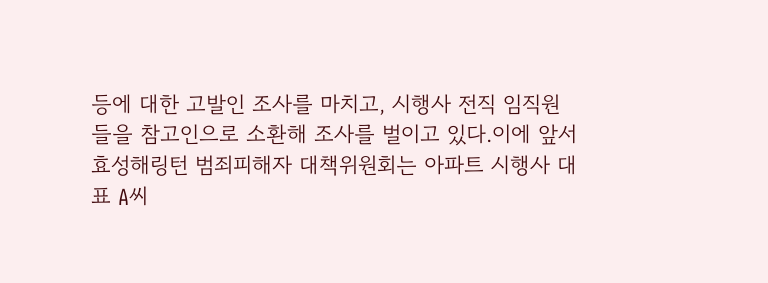등에 대한 고발인 조사를 마치고, 시행사 전직 임직원들을 참고인으로 소환해 조사를 벌이고 있다.이에 앞서 효성해링턴 범죄피해자 대책위원회는 아파트 시행사 대표 A씨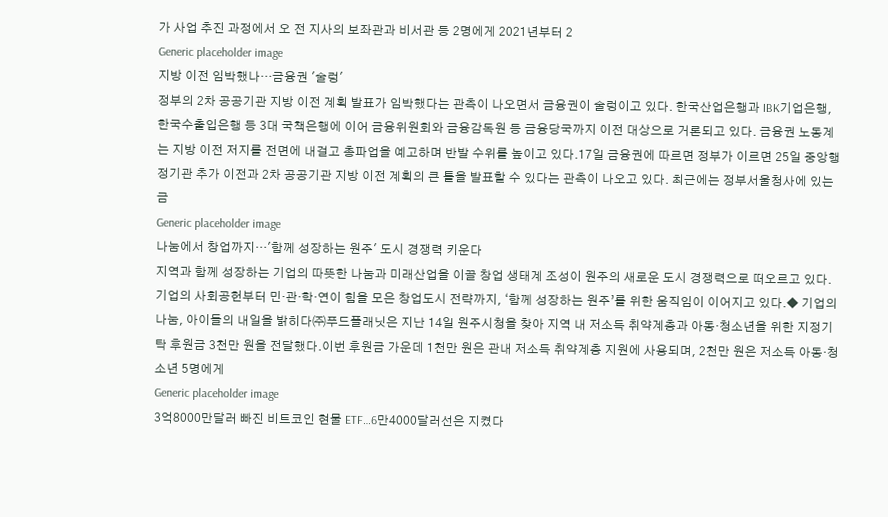가 사업 추진 과정에서 오 전 지사의 보좌관과 비서관 등 2명에게 2021년부터 2
Generic placeholder image
지방 이전 임박했나…금융권 '술렁'
정부의 2차 공공기관 지방 이전 계획 발표가 임박했다는 관측이 나오면서 금융권이 술렁이고 있다. 한국산업은행과 IBK기업은행, 한국수출입은행 등 3대 국책은행에 이어 금융위원회와 금융감독원 등 금융당국까지 이전 대상으로 거론되고 있다. 금융권 노동계는 지방 이전 저지를 전면에 내걸고 총파업을 예고하며 반발 수위를 높이고 있다.17일 금융권에 따르면 정부가 이르면 25일 중앙행정기관 추가 이전과 2차 공공기관 지방 이전 계획의 큰 틀을 발표할 수 있다는 관측이 나오고 있다. 최근에는 정부서울청사에 있는 금
Generic placeholder image
나눔에서 창업까지…'함께 성장하는 원주' 도시 경쟁력 키운다
지역과 함께 성장하는 기업의 따뜻한 나눔과 미래산업을 이끌 창업 생태계 조성이 원주의 새로운 도시 경쟁력으로 떠오르고 있다. 기업의 사회공헌부터 민·관·학·연이 힘을 모은 창업도시 전략까지, ‘함께 성장하는 원주’를 위한 움직임이 이어지고 있다.◆ 기업의 나눔, 아이들의 내일을 밝히다㈜푸드플래닛은 지난 14일 원주시청을 찾아 지역 내 저소득 취약계층과 아동·청소년을 위한 지정기탁 후원금 3천만 원을 전달했다.이번 후원금 가운데 1천만 원은 관내 저소득 취약계층 지원에 사용되며, 2천만 원은 저소득 아동·청소년 5명에게
Generic placeholder image
3억8000만달러 빠진 비트코인 현물 ETF…6만4000달러선은 지켰다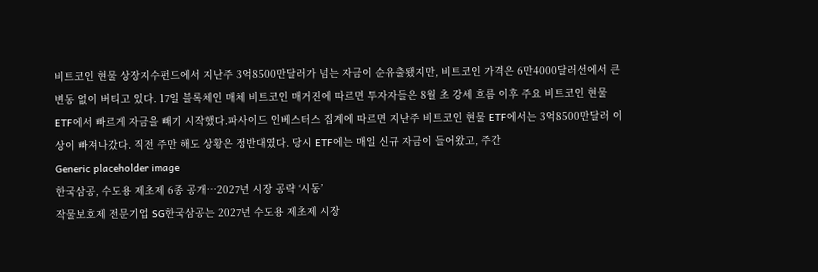비트코인 현물 상장지수펀드에서 지난주 3억8500만달러가 넘는 자금이 순유출됐지만, 비트코인 가격은 6만4000달러선에서 큰 변동 없이 버티고 있다. 17일 블록체인 매체 비트코인 매거진에 따르면 투자자들은 8월 초 강세 흐름 이후 주요 비트코인 현물 ETF에서 빠르게 자금을 빼기 시작했다.파사이드 인베스터스 집계에 따르면 지난주 비트코인 현물 ETF에서는 3억8500만달러 이상이 빠져나갔다. 직전 주만 해도 상황은 정반대였다. 당시 ETF에는 매일 신규 자금이 들어왔고, 주간
Generic placeholder image
한국삼공, 수도용 제초제 6종 공개…2027년 시장 공략 ‘시동’
작물보호제 전문기업 SG한국삼공는 2027년 수도용 제초제 시장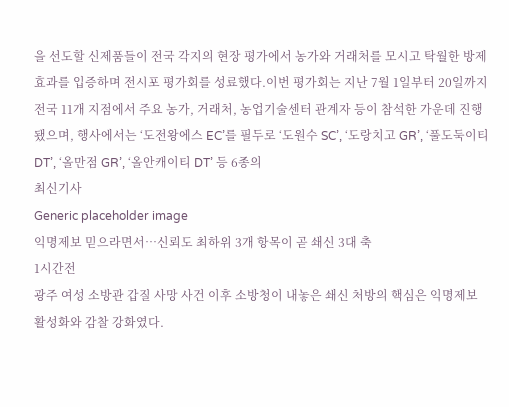을 선도할 신제품들이 전국 각지의 현장 평가에서 농가와 거래처를 모시고 탁월한 방제 효과를 입증하며 전시포 평가회를 성료했다.이번 평가회는 지난 7월 1일부터 20일까지 전국 11개 지점에서 주요 농가, 거래처, 농업기술센터 관계자 등이 참석한 가운데 진행됐으며, 행사에서는 ‘도전왕에스 EC’를 필두로 ‘도원수 SC’, ‘도랑치고 GR’, ‘풀도둑이티 DT’, ‘올만점 GR’, ‘올안캐이티 DT’ 등 6종의
최신기사
Generic placeholder image
익명제보 믿으라면서…신뢰도 최하위 3개 항목이 곧 쇄신 3대 축
1시간전
광주 여성 소방관 갑질 사망 사건 이후 소방청이 내놓은 쇄신 처방의 핵심은 익명제보 활성화와 감찰 강화였다.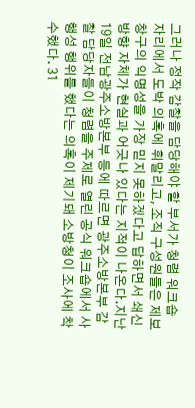그러나 정작 감찰을 담당해야 할 부서가 청렴 워크숍 자리에서 도박 의혹에 휘말리고, 조직 구성원들은 제보창구의 익명성을 가장 믿지 못하겠다고 답하면서 쇄신 방향 자체가 현실과 어긋나 있다는 지적이 나온다.지난 19일 전남광주소방본부 등에 따르면 광주소방본부 감찰 담당자들이 청렴을 주제로 열린 공식 워크숍에서 사행성 행위를 했다는 의혹이 제기돼 소방청이 조사에 착수했다. 31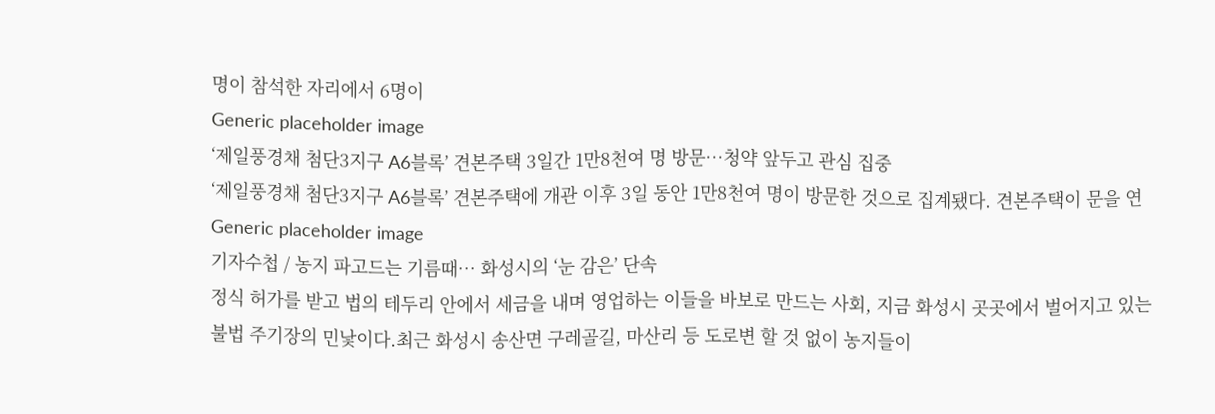명이 참석한 자리에서 6명이
Generic placeholder image
‘제일풍경채 첨단3지구 A6블록’ 견본주택 3일간 1만8천여 명 방문…청약 앞두고 관심 집중
‘제일풍경채 첨단3지구 A6블록’ 견본주택에 개관 이후 3일 동안 1만8천여 명이 방문한 것으로 집계됐다. 견본주택이 문을 연
Generic placeholder image
기자수첩 / 농지 파고드는 기름때… 화성시의 ‘눈 감은’ 단속
정식 허가를 받고 법의 테두리 안에서 세금을 내며 영업하는 이들을 바보로 만드는 사회, 지금 화성시 곳곳에서 벌어지고 있는 불법 주기장의 민낯이다.최근 화성시 송산면 구레골길, 마산리 등 도로변 할 것 없이 농지들이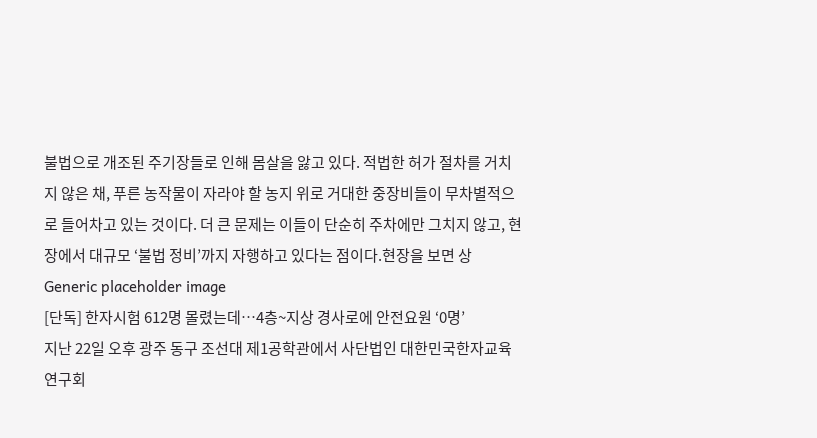불법으로 개조된 주기장들로 인해 몸살을 앓고 있다. 적법한 허가 절차를 거치지 않은 채, 푸른 농작물이 자라야 할 농지 위로 거대한 중장비들이 무차별적으로 들어차고 있는 것이다. 더 큰 문제는 이들이 단순히 주차에만 그치지 않고, 현장에서 대규모 ‘불법 정비’까지 자행하고 있다는 점이다.현장을 보면 상
Generic placeholder image
[단독] 한자시험 612명 몰렸는데…4층~지상 경사로에 안전요원 ‘0명’
지난 22일 오후 광주 동구 조선대 제1공학관에서 사단법인 대한민국한자교육연구회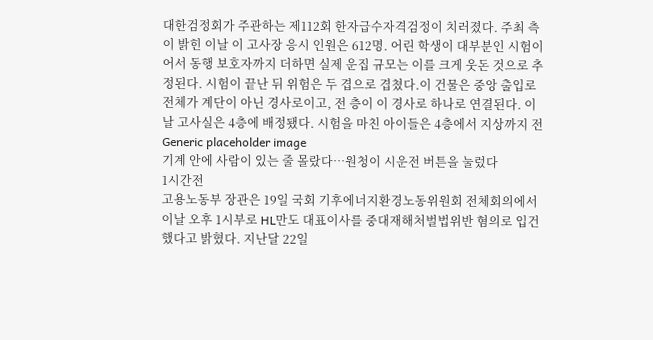대한검정회가 주관하는 제112회 한자급수자격검정이 치러졌다. 주최 측이 밝힌 이날 이 고사장 응시 인원은 612명. 어린 학생이 대부분인 시험이어서 동행 보호자까지 더하면 실제 운집 규모는 이를 크게 웃돈 것으로 추정된다. 시험이 끝난 뒤 위험은 두 겹으로 겹쳤다.이 건물은 중앙 출입로 전체가 계단이 아닌 경사로이고, 전 층이 이 경사로 하나로 연결된다. 이날 고사실은 4층에 배정됐다. 시험을 마친 아이들은 4층에서 지상까지 전
Generic placeholder image
기계 안에 사람이 있는 줄 몰랐다…원청이 시운전 버튼을 눌렀다
1시간전
고용노동부 장관은 19일 국회 기후에너지환경노동위원회 전체회의에서 이날 오후 1시부로 HL만도 대표이사를 중대재해처벌법위반 혐의로 입건했다고 밝혔다. 지난달 22일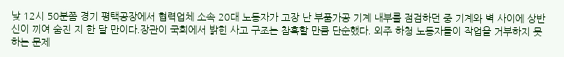낮 12시 50분쯤 경기 평택공장에서 협력업체 소속 20대 노동자가 고장 난 부품가공 기계 내부를 점검하던 중 기계와 벽 사이에 상반신이 끼여 숨진 지 한 달 만이다.장관이 국회에서 밝힌 사고 구조는 참혹할 만큼 단순했다. 외주 하청 노동자들이 작업을 거부하지 못하는 문제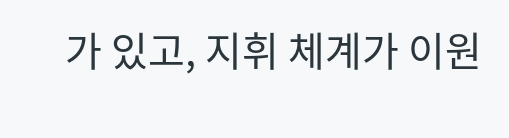가 있고, 지휘 체계가 이원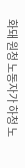화돼 원청 노동자가 하청 노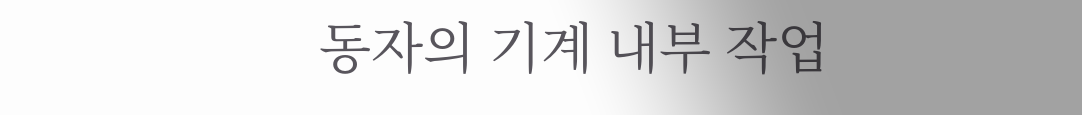동자의 기계 내부 작업